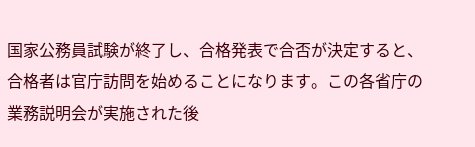国家公務員試験が終了し、合格発表で合否が決定すると、合格者は官庁訪問を始めることになります。この各省庁の業務説明会が実施された後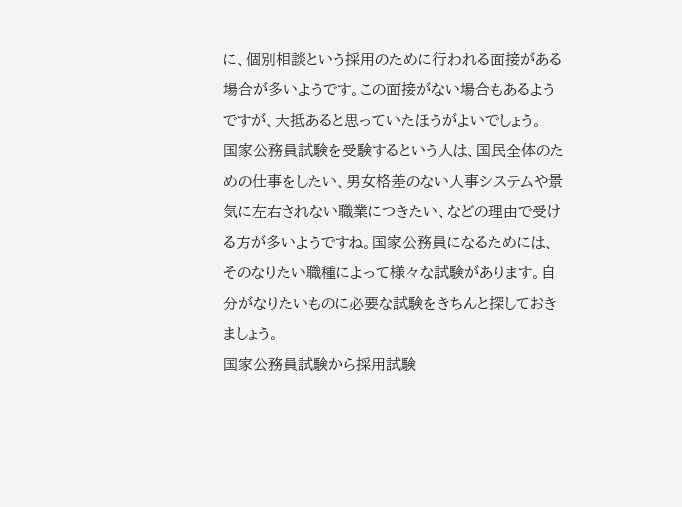に、個別相談という採用のために行われる面接がある場合が多いようです。この面接がない場合もあるようですが、大抵あると思っていたほうがよいでしょう。
国家公務員試験を受験するという人は、国民全体のための仕事をしたい、男女格差のない人事システムや景気に左右されない職業につきたい、などの理由で受ける方が多いようですね。国家公務員になるためには、そのなりたい職種によって様々な試験があります。自分がなりたいものに必要な試験をきちんと探しておきましょう。
国家公務員試験から採用試験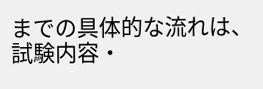までの具体的な流れは、試験内容・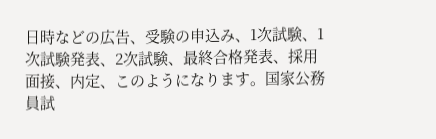日時などの広告、受験の申込み、1次試験、1次試験発表、2次試験、最終合格発表、採用面接、内定、このようになります。国家公務員試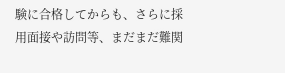験に合格してからも、さらに採用面接や訪問等、まだまだ難関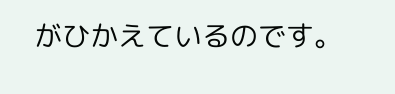がひかえているのです。